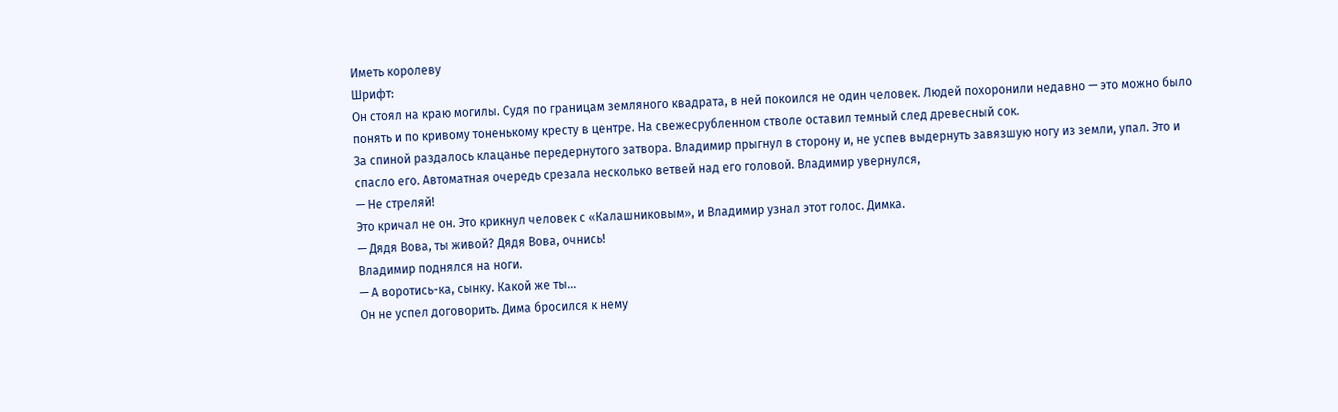Иметь королеву
Шрифт:
Он стоял на краю могилы. Судя по границам земляного квадрата, в ней покоился не один человек. Людей похоронили недавно — это можно было понять и по кривому тоненькому кресту в центре. На свежесрубленном стволе оставил темный след древесный сок.
За спиной раздалось клацанье передернутого затвора. Владимир прыгнул в сторону и, не успев выдернуть завязшую ногу из земли, упал. Это и спасло его. Автоматная очередь срезала несколько ветвей над его головой. Владимир увернулся,
— Не стреляй!
Это кричал не он. Это крикнул человек с «Калашниковым», и Владимир узнал этот голос. Димка.
— Дядя Вова, ты живой? Дядя Вова, очнись!
Владимир поднялся на ноги.
— А воротись-ка, сынку. Какой же ты…
Он не успел договорить. Дима бросился к нему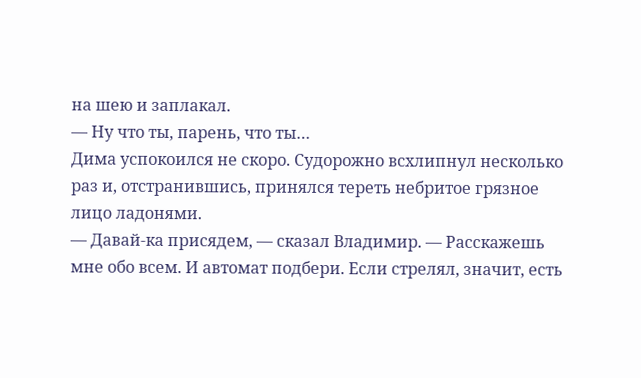на шею и заплакал.
— Ну что ты, парень, что ты…
Дима успокоился не скоро. Судорожно всхлипнул несколько раз и, отстранившись, принялся тереть небритое грязное лицо ладонями.
— Давай-ка присядем, — сказал Владимир. — Расскажешь мне обо всем. И автомат подбери. Если стрелял, значит, есть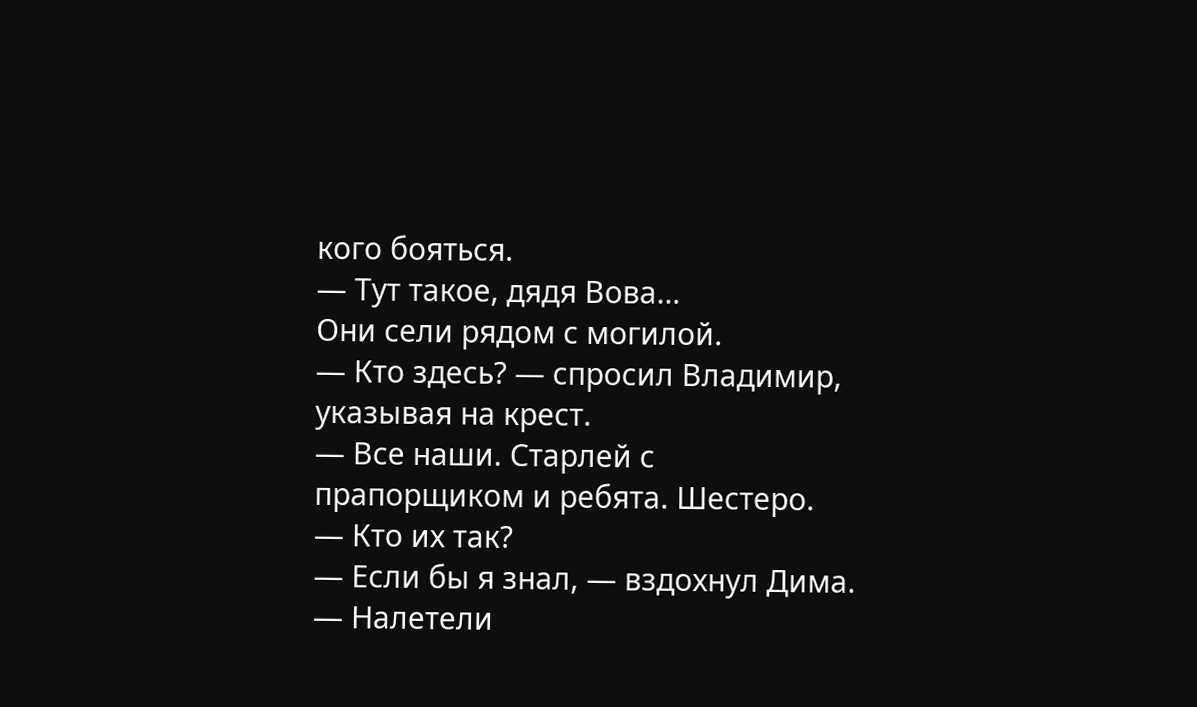кого бояться.
— Тут такое, дядя Вова…
Они сели рядом с могилой.
— Кто здесь? — спросил Владимир, указывая на крест.
— Все наши. Старлей с прапорщиком и ребята. Шестеро.
— Кто их так?
— Если бы я знал, — вздохнул Дима. — Налетели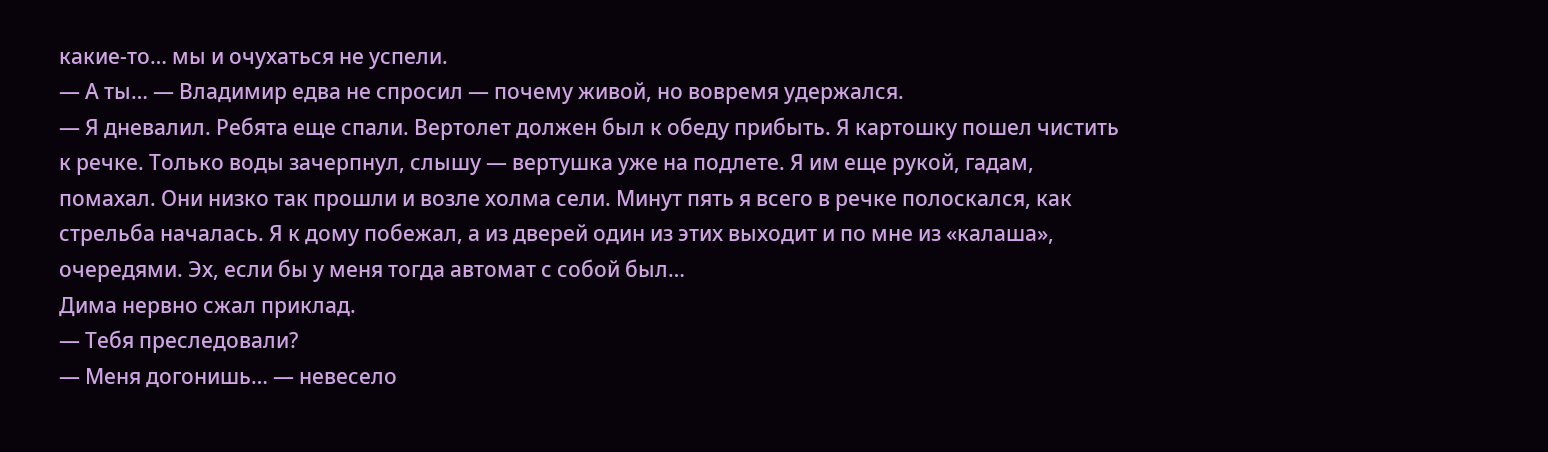какие-то… мы и очухаться не успели.
— А ты… — Владимир едва не спросил — почему живой, но вовремя удержался.
— Я дневалил. Ребята еще спали. Вертолет должен был к обеду прибыть. Я картошку пошел чистить к речке. Только воды зачерпнул, слышу — вертушка уже на подлете. Я им еще рукой, гадам, помахал. Они низко так прошли и возле холма сели. Минут пять я всего в речке полоскался, как стрельба началась. Я к дому побежал, а из дверей один из этих выходит и по мне из «калаша», очередями. Эх, если бы у меня тогда автомат с собой был…
Дима нервно сжал приклад.
— Тебя преследовали?
— Меня догонишь… — невесело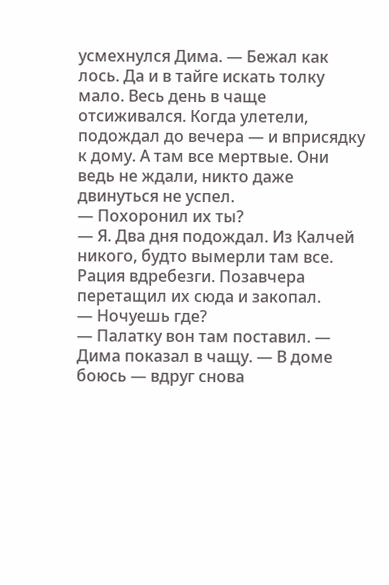усмехнулся Дима. — Бежал как лось. Да и в тайге искать толку мало. Весь день в чаще отсиживался. Когда улетели, подождал до вечера — и вприсядку к дому. А там все мертвые. Они ведь не ждали, никто даже двинуться не успел.
— Похоронил их ты?
— Я. Два дня подождал. Из Калчей никого, будто вымерли там все. Рация вдребезги. Позавчера перетащил их сюда и закопал.
— Ночуешь где?
— Палатку вон там поставил. — Дима показал в чащу. — В доме боюсь — вдруг снова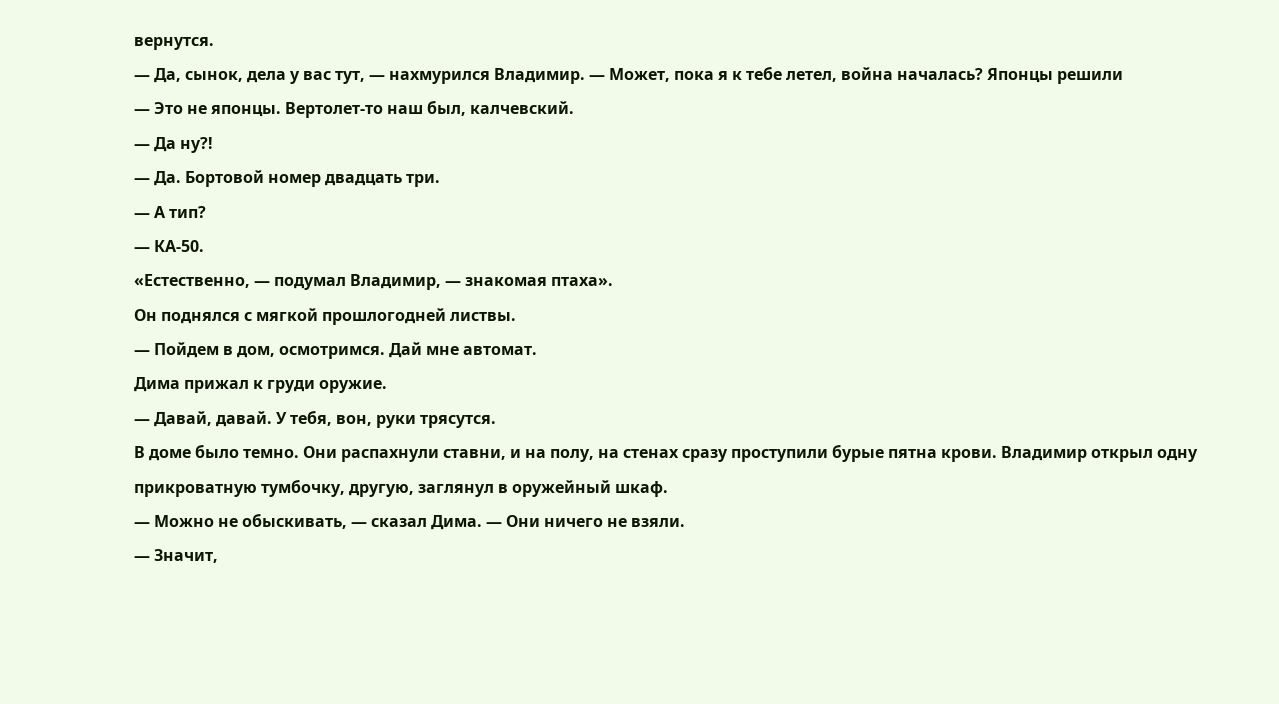вернутся.
— Да, сынок, дела у вас тут, — нахмурился Владимир. — Может, пока я к тебе летел, война началась? Японцы решили
— Это не японцы. Вертолет-то наш был, калчевский.
— Да ну?!
— Да. Бортовой номер двадцать три.
— А тип?
— КА-50.
«Естественно, — подумал Владимир, — знакомая птаха».
Он поднялся с мягкой прошлогодней листвы.
— Пойдем в дом, осмотримся. Дай мне автомат.
Дима прижал к груди оружие.
— Давай, давай. У тебя, вон, руки трясутся.
В доме было темно. Они распахнули ставни, и на полу, на стенах сразу проступили бурые пятна крови. Владимир открыл одну прикроватную тумбочку, другую, заглянул в оружейный шкаф.
— Можно не обыскивать, — сказал Дима. — Они ничего не взяли.
— Значит,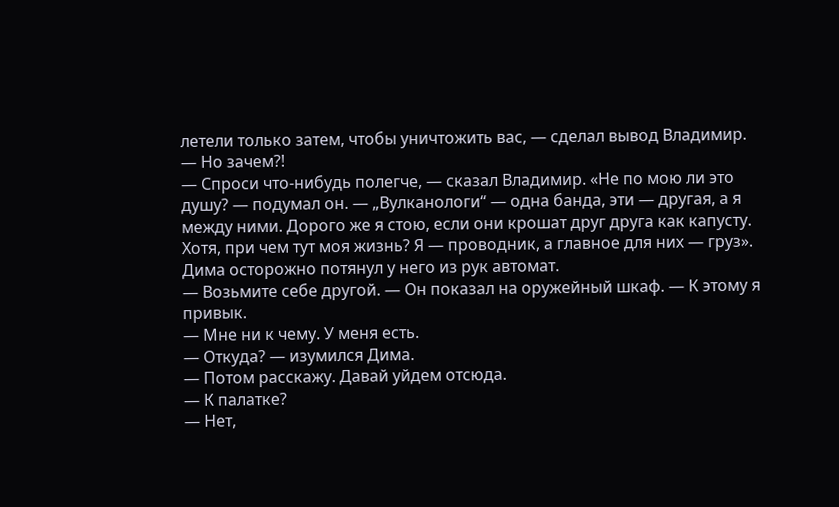летели только затем, чтобы уничтожить вас, — сделал вывод Владимир.
— Но зачем?!
— Спроси что-нибудь полегче, — сказал Владимир. «Не по мою ли это душу? — подумал он. — „Вулканологи“ — одна банда, эти — другая, а я между ними. Дорого же я стою, если они крошат друг друга как капусту. Хотя, при чем тут моя жизнь? Я — проводник, а главное для них — груз».
Дима осторожно потянул у него из рук автомат.
— Возьмите себе другой. — Он показал на оружейный шкаф. — К этому я привык.
— Мне ни к чему. У меня есть.
— Откуда? — изумился Дима.
— Потом расскажу. Давай уйдем отсюда.
— К палатке?
— Нет,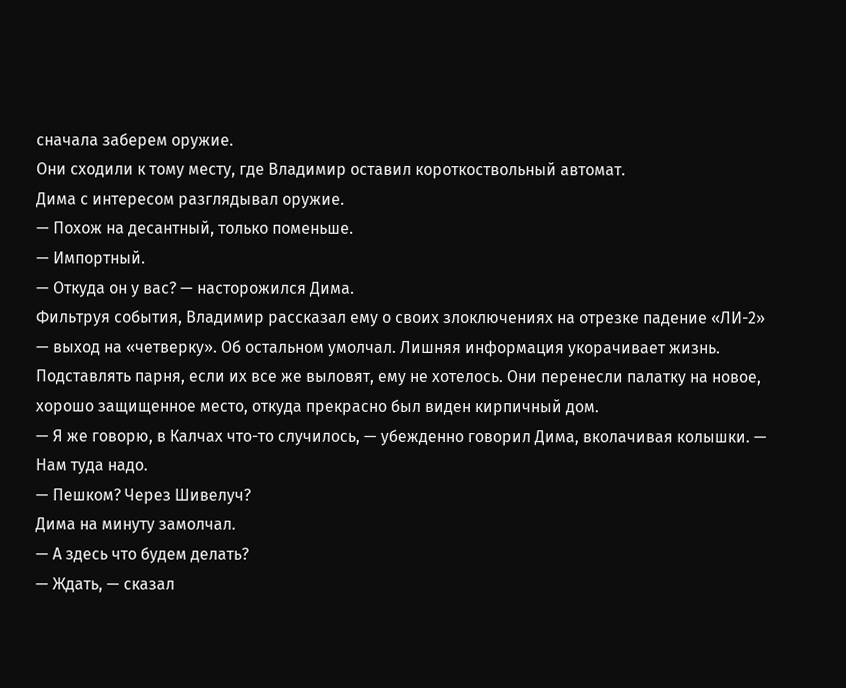сначала заберем оружие.
Они сходили к тому месту, где Владимир оставил короткоствольный автомат.
Дима с интересом разглядывал оружие.
— Похож на десантный, только поменьше.
— Импортный.
— Откуда он у вас? — насторожился Дима.
Фильтруя события, Владимир рассказал ему о своих злоключениях на отрезке падение «ЛИ-2» — выход на «четверку». Об остальном умолчал. Лишняя информация укорачивает жизнь. Подставлять парня, если их все же выловят, ему не хотелось. Они перенесли палатку на новое, хорошо защищенное место, откуда прекрасно был виден кирпичный дом.
— Я же говорю, в Калчах что-то случилось, — убежденно говорил Дима, вколачивая колышки. — Нам туда надо.
— Пешком? Через Шивелуч?
Дима на минуту замолчал.
— А здесь что будем делать?
— Ждать, — сказал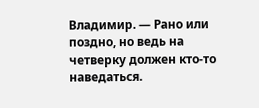Владимир. — Рано или поздно, но ведь на четверку должен кто-то наведаться.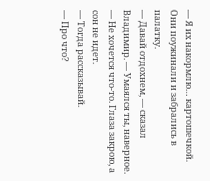— Я их накормлю… картошечкой.
Они поужинали и забрались в палатку.
— Давай отдохнем, — сказал Владимир. — Умаялся ты, наверное.
— Не хочется что-то. Глаза закрою, а сон не идет.
— Тогда рассказывай.
— Про что?